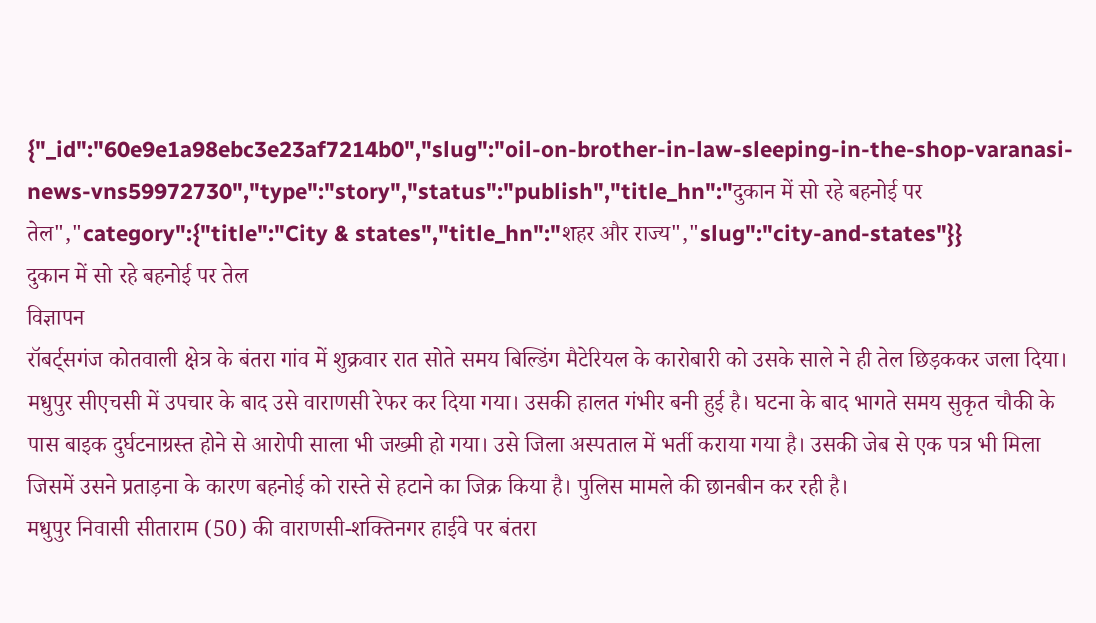{"_id":"60e9e1a98ebc3e23af7214b0","slug":"oil-on-brother-in-law-sleeping-in-the-shop-varanasi-news-vns59972730","type":"story","status":"publish","title_hn":"दुकान में सो रहे बहनोई पर तेल","category":{"title":"City & states","title_hn":"शहर और राज्य","slug":"city-and-states"}}
दुकान में सो रहे बहनोई पर तेल
विज्ञापन
रॉबर्ट्सगंज कोतवाली क्षेत्र के बंतरा गांव में शुक्रवार रात सोते समय बिल्डिंग मैटेरियल के कारोबारी को उसके साले ने ही तेल छिड़ककर जला दिया। मधुपुर सीएचसी में उपचार के बाद उसे वाराणसी रेफर कर दिया गया। उसकी हालत गंभीर बनी हुई है। घटना के बाद भागते समय सुकृत चौकी के पास बाइक दुर्घटनाग्रस्त होने से आरोपी साला भी जख्मी हो गया। उसे जिला अस्पताल में भर्ती कराया गया है। उसकी जेब से एक पत्र भी मिला जिसमें उसने प्रताड़ना के कारण बहनोई को रास्ते से हटाने का जिक्र किया है। पुलिस मामले की छानबीन कर रही है।
मधुपुर निवासी सीताराम (50) की वाराणसी-शक्तिनगर हाईवे पर बंतरा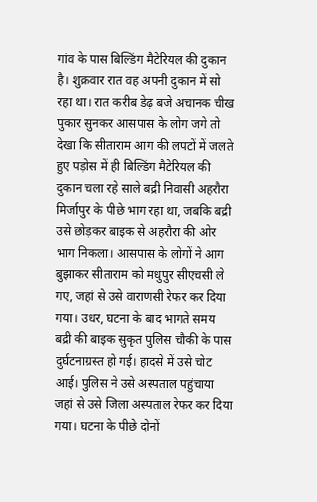गांव के पास बिल्डिंग मैटेरियल की दुकान है। शुक्रवार रात वह अपनी दुकान में सो रहा था। रात करीब डेढ़ बजे अचानक चीख पुकार सुनकर आसपास के लोग जगे तो देखा कि सीताराम आग की लपटों में जलते हुए पड़ोस में ही बिल्डिंग मैटेरियल की दुकान चला रहे साले बद्री निवासी अहरौरा मिर्जापुर के पीछे भाग रहा था, जबकि बद्री उसे छोड़कर बाइक से अहरौरा की ओर भाग निकला। आसपास के लोगों ने आग बुझाकर सीताराम को मधुपुर सीएचसी ले गए, जहां से उसे वाराणसी रेफर कर दिया गया। उधर, घटना के बाद भागते समय बद्री की बाइक सुकृत पुलिस चौकी के पास दुर्घटनाग्रस्त हो गई। हादसे में उसे चोट आई। पुलिस ने उसे अस्पताल पहुंचाया जहां से उसे जिला अस्पताल रेफर कर दिया गया। घटना के पीछे दोनों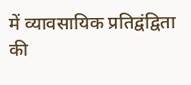में व्यावसायिक प्रतिद्वंद्विता की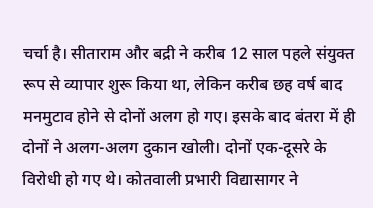चर्चा है। सीताराम और बद्री ने करीब 12 साल पहले संयुक्त रूप से व्यापार शुरू किया था, लेकिन करीब छह वर्ष बाद मनमुटाव होने से दोनों अलग हो गए। इसके बाद बंतरा में ही दोनों ने अलग-अलग दुकान खोली। दोनों एक-दूसरे के विरोधी हो गए थे। कोतवाली प्रभारी विद्यासागर ने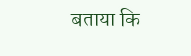बताया कि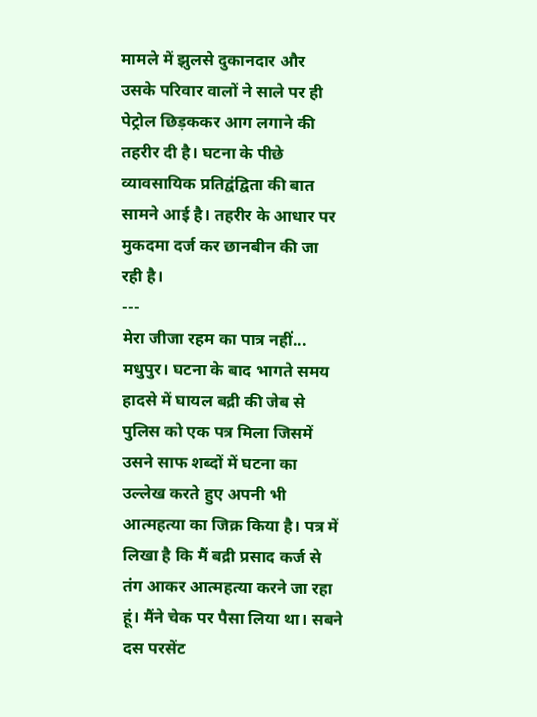मामले में झुलसे दुकानदार और उसके परिवार वालों ने साले पर ही पेट्रोल छिड़ककर आग लगाने की तहरीर दी है। घटना के पीछे व्यावसायिक प्रतिद्वंद्विता की बात सामने आई है। तहरीर के आधार पर मुकदमा दर्ज कर छानबीन की जा रही है।
---
मेरा जीजा रहम का पात्र नहीं...
मधुपुर। घटना के बाद भागते समय हादसे में घायल बद्री की जेब से पुलिस को एक पत्र मिला जिसमें उसने साफ शब्दों में घटना का उल्लेख करते हुए अपनी भी आत्महत्या का जिक्र किया है। पत्र में लिखा है कि मैं बद्री प्रसाद कर्ज से तंग आकर आत्महत्या करने जा रहा हूं। मैंने चेक पर पैसा लिया था। सबने दस परसेंट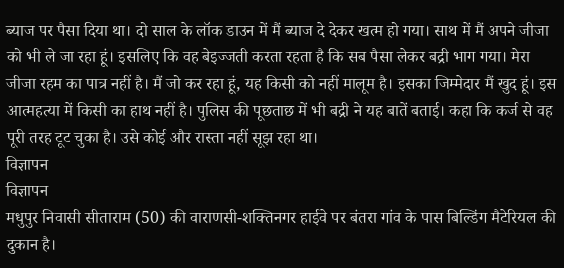ब्याज पर पैसा दिया था। दो साल के लॉक डाउन में मैं ब्याज दे देकर खत्म हो गया। साथ में मैं अपने जीजा को भी ले जा रहा हूं। इसलिए कि वह बेइज्जती करता रहता है कि सब पैसा लेकर बद्री भाग गया। मेरा जीजा रहम का पात्र नहीं है। मैं जो कर रहा हूं, यह किसी को नहीं मालूम है। इसका जिम्मेदार मैं खुद हूं। इस आत्महत्या में किसी का हाथ नहीं है। पुलिस की पूछताछ में भी बद्री ने यह बातें बताई। कहा कि कर्ज से वह पूरी तरह टूट चुका है। उसे कोई और रास्ता नहीं सूझ रहा था।
विज्ञापन
विज्ञापन
मधुपुर निवासी सीताराम (50) की वाराणसी-शक्तिनगर हाईवे पर बंतरा गांव के पास बिल्डिंग मैटेरियल की दुकान है।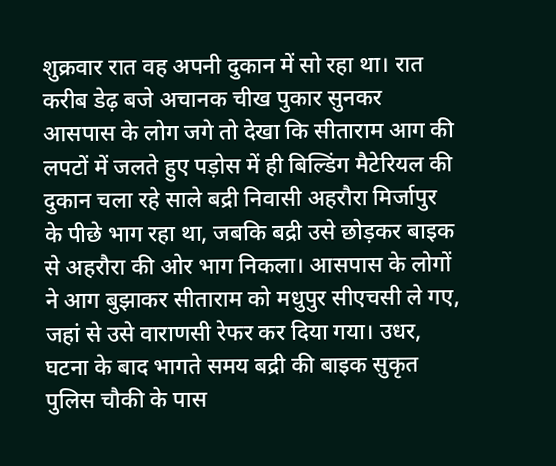शुक्रवार रात वह अपनी दुकान में सो रहा था। रात करीब डेढ़ बजे अचानक चीख पुकार सुनकर आसपास के लोग जगे तो देखा कि सीताराम आग की लपटों में जलते हुए पड़ोस में ही बिल्डिंग मैटेरियल की दुकान चला रहे साले बद्री निवासी अहरौरा मिर्जापुर के पीछे भाग रहा था, जबकि बद्री उसे छोड़कर बाइक से अहरौरा की ओर भाग निकला। आसपास के लोगों ने आग बुझाकर सीताराम को मधुपुर सीएचसी ले गए, जहां से उसे वाराणसी रेफर कर दिया गया। उधर, घटना के बाद भागते समय बद्री की बाइक सुकृत पुलिस चौकी के पास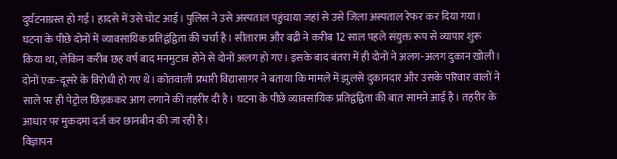दुर्घटनाग्रस्त हो गई। हादसे में उसे चोट आई। पुलिस ने उसे अस्पताल पहुंचाया जहां से उसे जिला अस्पताल रेफर कर दिया गया। घटना के पीछे दोनों में व्यावसायिक प्रतिद्वंद्विता की चर्चा है। सीताराम और बद्री ने करीब 12 साल पहले संयुक्त रूप से व्यापार शुरू किया था, लेकिन करीब छह वर्ष बाद मनमुटाव होने से दोनों अलग हो गए। इसके बाद बंतरा में ही दोनों ने अलग-अलग दुकान खोली। दोनों एक-दूसरे के विरोधी हो गए थे। कोतवाली प्रभारी विद्यासागर ने बताया कि मामले में झुलसे दुकानदार और उसके परिवार वालों ने साले पर ही पेट्रोल छिड़ककर आग लगाने की तहरीर दी है। घटना के पीछे व्यावसायिक प्रतिद्वंद्विता की बात सामने आई है। तहरीर के आधार पर मुकदमा दर्ज कर छानबीन की जा रही है।
विज्ञापन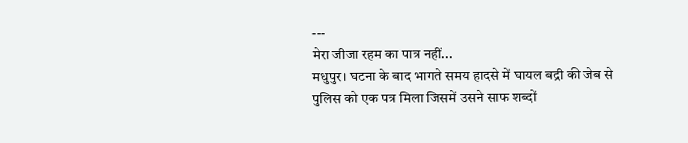---
मेरा जीजा रहम का पात्र नहीं...
मधुपुर। घटना के बाद भागते समय हादसे में घायल बद्री की जेब से पुलिस को एक पत्र मिला जिसमें उसने साफ शब्दों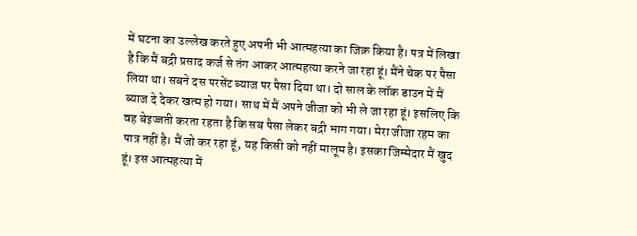में घटना का उल्लेख करते हुए अपनी भी आत्महत्या का जिक्र किया है। पत्र में लिखा है कि मैं बद्री प्रसाद कर्ज से तंग आकर आत्महत्या करने जा रहा हूं। मैंने चेक पर पैसा लिया था। सबने दस परसेंट ब्याज पर पैसा दिया था। दो साल के लॉक डाउन में मैं ब्याज दे देकर खत्म हो गया। साथ में मैं अपने जीजा को भी ले जा रहा हूं। इसलिए कि वह बेइज्जती करता रहता है कि सब पैसा लेकर बद्री भाग गया। मेरा जीजा रहम का पात्र नहीं है। मैं जो कर रहा हूं, यह किसी को नहीं मालूम है। इसका जिम्मेदार मैं खुद हूं। इस आत्महत्या में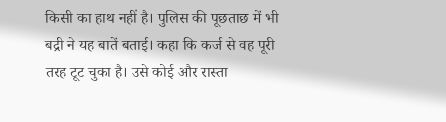किसी का हाथ नहीं है। पुलिस की पूछताछ में भी बद्री ने यह बातें बताई। कहा कि कर्ज से वह पूरी तरह टूट चुका है। उसे कोई और रास्ता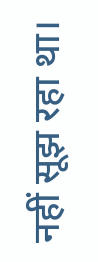नहीं सूझ रहा था।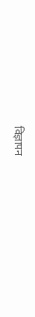विज्ञापन